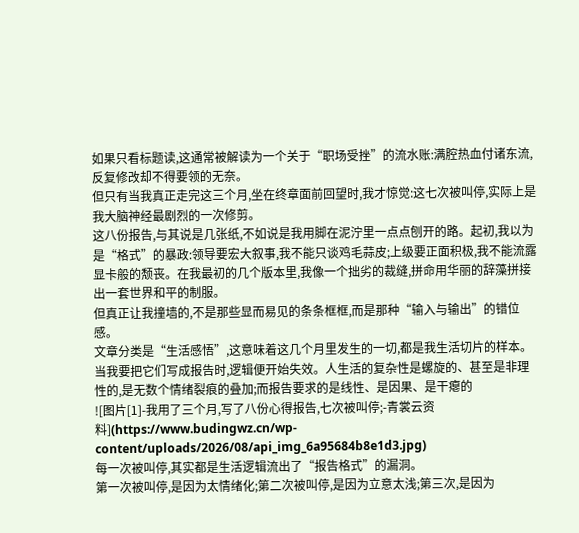如果只看标题读,这通常被解读为一个关于“职场受挫”的流水账:满腔热血付诸东流,反复修改却不得要领的无奈。
但只有当我真正走完这三个月,坐在终章面前回望时,我才惊觉:这七次被叫停,实际上是我大脑神经最剧烈的一次修剪。
这八份报告,与其说是几张纸,不如说是我用脚在泥泞里一点点刨开的路。起初,我以为是“格式”的暴政:领导要宏大叙事,我不能只谈鸡毛蒜皮;上级要正面积极,我不能流露显卡般的颓丧。在我最初的几个版本里,我像一个拙劣的裁缝,拼命用华丽的辞藻拼接出一套世界和平的制服。
但真正让我撞墙的,不是那些显而易见的条条框框,而是那种“输入与输出”的错位感。
文章分类是“生活感悟”,这意味着这几个月里发生的一切,都是我生活切片的样本。 当我要把它们写成报告时,逻辑便开始失效。人生活的复杂性是螺旋的、甚至是非理性的,是无数个情绪裂痕的叠加;而报告要求的是线性、是因果、是干瘪的
![图片[1]-我用了三个月,写了八份心得报告,七次被叫停;-青裳云资料](https://www.budingwz.cn/wp-content/uploads/2026/08/api_img_6a95684b8e1d3.jpg)
每一次被叫停,其实都是生活逻辑流出了“报告格式”的漏洞。
第一次被叫停,是因为太情绪化;第二次被叫停,是因为立意太浅;第三次,是因为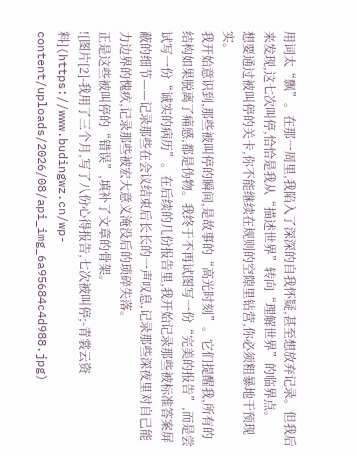用词太“飘”。在那一周里,我陷入了深深的自我怀疑,甚至想放弃记录。但我后来发现,这七次叫停,恰恰是我从“描述世界”转向“理解世界”的临界点。
想要通过被叫停的关卡,你不能继续在规则的空隙里钻营,你必须粗暴地干预现实。
我开始意识到,那些被叫停的瞬间,是故事的“高光时刻”。它们提醒我,所有的结构如果脱离了痛感,都是伪物。我终于不再试图写一份“完美的报告”,而是尝试写一份“诚实的病历”。在后续的几份报告里,我开始记录那些被标准答案屏蔽的细节——记录那些在会议结束后长长的一声叹息,记录那些深夜里对自己能力边界的愧疚,记录那些被宏大意义淹没后的琐碎失落。
正是这些被叫停的“错误”,填补了文章的骨架。
![图片[2]-我用了三个月,写了八份心得报告,七次被叫停;-青裳云资料](https://www.budingwz.cn/wp-content/uploads/2026/08/api_img_6a95684c4d988.jpg)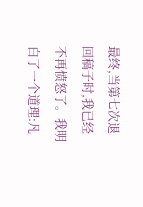最终,当第七次退回稿子时,我已经不再愤怒了。我明白了一个道理:凡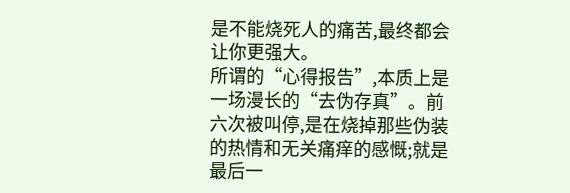是不能烧死人的痛苦,最终都会让你更强大。
所谓的“心得报告”,本质上是一场漫长的“去伪存真”。前六次被叫停,是在烧掉那些伪装的热情和无关痛痒的感慨;就是最后一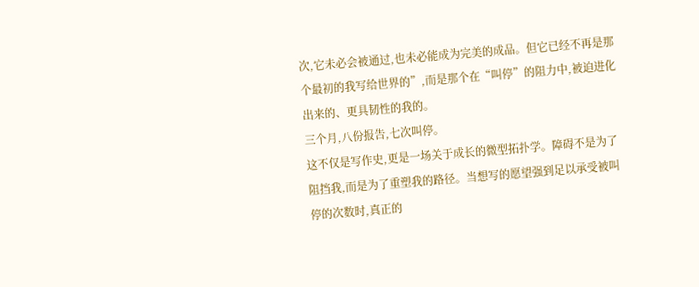次,它未必会被通过,也未必能成为完美的成品。但它已经不再是那个最初的我写给世界的”,而是那个在“叫停”的阻力中,被迫进化出来的、更具韧性的我的。
三个月,八份报告,七次叫停。
这不仅是写作史,更是一场关于成长的微型拓扑学。障碍不是为了阻挡我,而是为了重塑我的路径。当想写的愿望强到足以承受被叫停的次数时,真正的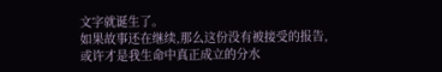文字就诞生了。
如果故事还在继续,那么这份没有被接受的报告,或许才是我生命中真正成立的分水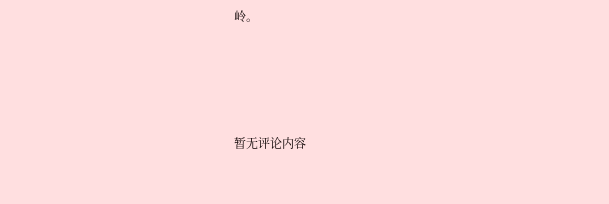岭。




暂无评论内容